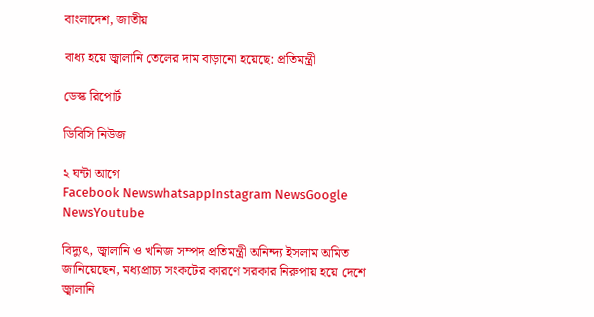বাংলাদেশ, জাতীয়

বাধ্য হয়ে জ্বালানি তেলের দাম বাড়ানো হয়েছে: প্রতিমন্ত্রী

ডেস্ক রিপোর্ট

ডিবিসি নিউজ

২ ঘন্টা আগে
Facebook NewswhatsappInstagram NewsGoogle NewsYoutube

বিদ্যুৎ, জ্বালানি ও খনিজ সম্পদ প্রতিমন্ত্রী অনিন্দ্য ইসলাম অমিত জানিয়েছেন, মধ্যপ্রাচ্য সংকটের কারণে সরকার নিরুপায় হয়ে দেশে জ্বালানি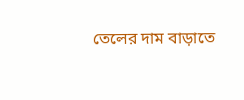তেলের দাম বাড়াতে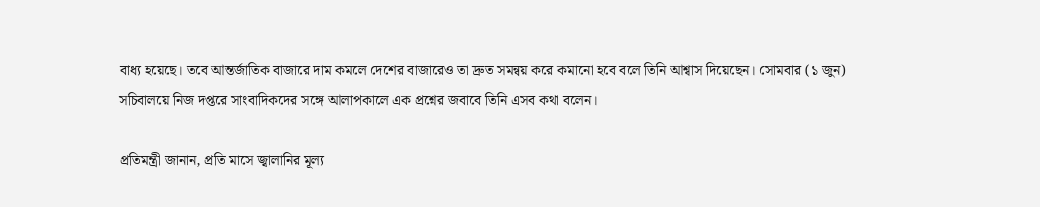বাধ্য হয়েছে। তবে আন্তর্জাতিক বাজারে দাম কমলে দেশের বাজারেও তা দ্রুত সমন্বয় করে কমানো হবে বলে তিনি আশ্বাস দিয়েছেন। সোমবার (১ জুন) সচিবালয়ে নিজ দপ্তরে সাংবাদিকদের সঙ্গে আলাপকালে এক প্রশ্নের জবাবে তিনি এসব কথা বলেন।

প্রতিমন্ত্রী জানান, প্রতি মাসে জ্বালানির মূল্য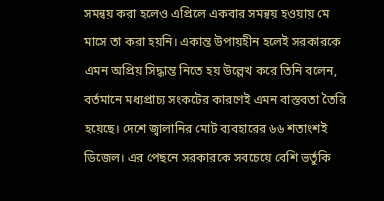সমন্বয় করা হলেও এপ্রিলে একবার সমন্বয় হওয়ায় মে মাসে তা করা হয়নি। একান্ত উপায়হীন হলেই সরকারকে এমন অপ্রিয় সিদ্ধান্ত নিতে হয় উল্লেখ করে তিনি বলেন, বর্তমানে মধ্যপ্রাচ্য সংকটের কারণেই এমন বাস্তবতা তৈরি হয়েছে। দেশে জ্বালানির মোট ব্যবহারের ৬৬ শতাংশই ডিজেল। এর পেছনে সরকারকে সবচেয়ে বেশি ভর্তুকি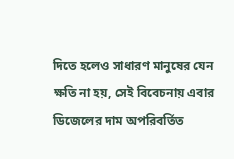দিতে হলেও সাধারণ মানুষের যেন ক্ষতি না হয়, সেই বিবেচনায় এবার ডিজেলের দাম অপরিবর্তিত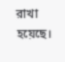রাখা হয়েছে।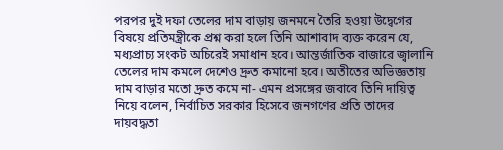পরপর দুই দফা তেলের দাম বাড়ায় জনমনে তৈরি হওয়া উদ্বেগের বিষয়ে প্রতিমন্ত্রীকে প্রশ্ন করা হলে তিনি আশাবাদ ব্যক্ত করেন যে, মধ্যপ্রাচ্য সংকট অচিরেই সমাধান হবে। আন্তর্জাতিক বাজারে জ্বালানি তেলের দাম কমলে দেশেও দ্রুত কমানো হবে। অতীতের অভিজ্ঞতায় দাম বাড়ার মতো দ্রুত কমে না- এমন প্রসঙ্গের জবাবে তিনি দায়িত্ব নিয়ে বলেন, নির্বাচিত সরকার হিসেবে জনগণের প্রতি তাদের দায়বদ্ধতা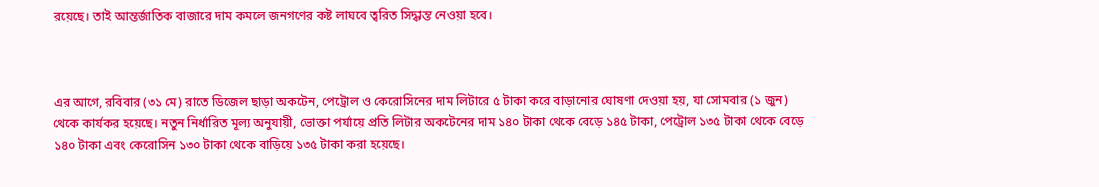রয়েছে। তাই আন্তর্জাতিক বাজারে দাম কমলে জনগণের কষ্ট লাঘবে ত্বরিত সিদ্ধান্ত নেওয়া হবে।



এর আগে, রবিবার (৩১ মে) রাতে ডিজেল ছাড়া অকটেন, পেট্রোল ও কেরোসিনের দাম লিটারে ৫ টাকা করে বাড়ানোর ঘোষণা দেওয়া হয়, যা সোমবার (১ জুন) থেকে কার্যকর হয়েছে। নতুন নির্ধারিত মূল্য অনুযায়ী, ভোক্তা পর্যায়ে প্রতি লিটার অকটেনের দাম ১৪০ টাকা থেকে বেড়ে ১৪৫ টাকা, পেট্রোল ১৩৫ টাকা থেকে বেড়ে ১৪০ টাকা এবং কেরোসিন ১৩০ টাকা থেকে বাড়িয়ে ১৩৫ টাকা করা হয়েছে।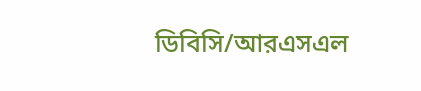ডিবিসি/আরএসএল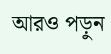আরও পড়ুন